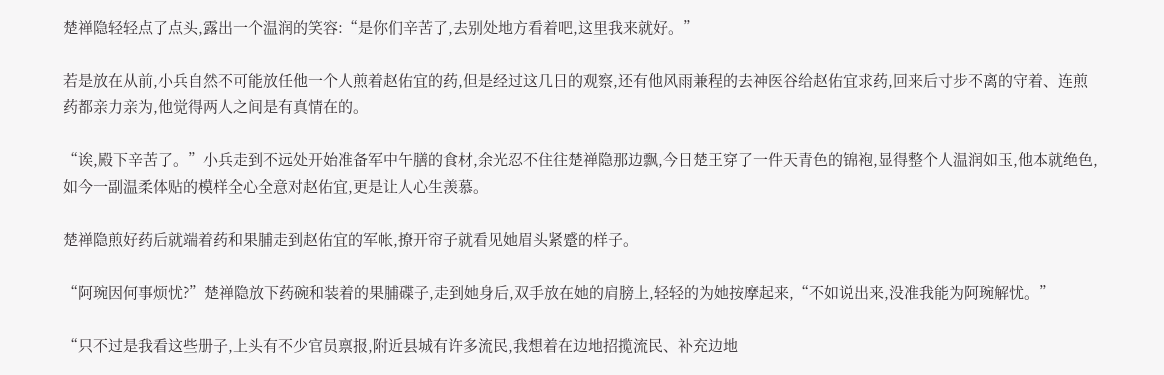楚禅隐轻轻点了点头,露出一个温润的笑容:“是你们辛苦了,去别处地方看着吧,这里我来就好。”

若是放在从前,小兵自然不可能放任他一个人煎着赵佑宜的药,但是经过这几日的观察,还有他风雨兼程的去神医谷给赵佑宜求药,回来后寸步不离的守着、连煎药都亲力亲为,他觉得两人之间是有真情在的。

“诶,殿下辛苦了。”小兵走到不远处开始准备军中午膳的食材,余光忍不住往楚禅隐那边飘,今日楚王穿了一件天青色的锦袍,显得整个人温润如玉,他本就绝色,如今一副温柔体贴的模样全心全意对赵佑宜,更是让人心生羡慕。

楚禅隐煎好药后就端着药和果脯走到赵佑宜的军帐,撩开帘子就看见她眉头紧蹙的样子。

“阿琬因何事烦忧?”楚禅隐放下药碗和装着的果脯碟子,走到她身后,双手放在她的肩膀上,轻轻的为她按摩起来,“不如说出来,没准我能为阿琬解忧。”

“只不过是我看这些册子,上头有不少官员禀报,附近县城有许多流民,我想着在边地招揽流民、补充边地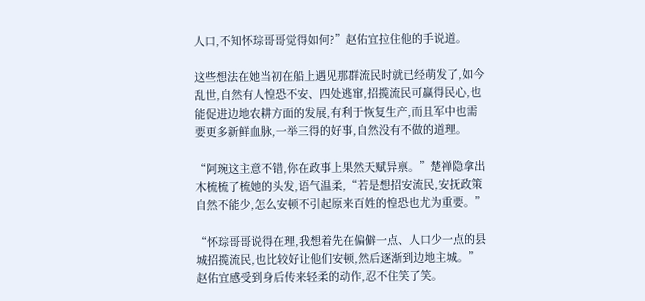人口,不知怀琮哥哥觉得如何?”赵佑宜拉住他的手说道。

这些想法在她当初在船上遇见那群流民时就已经萌发了,如今乱世,自然有人惶恐不安、四处逃窜,招揽流民可赢得民心,也能促进边地农耕方面的发展,有利于恢复生产,而且军中也需要更多新鲜血脉,一举三得的好事,自然没有不做的道理。

“阿琬这主意不错,你在政事上果然天赋异禀。”楚禅隐拿出木梳梳了梳她的头发,语气温柔,“若是想招安流民,安抚政策自然不能少,怎么安顿不引起原来百姓的惶恐也尤为重要。”

“怀琮哥哥说得在理,我想着先在偏僻一点、人口少一点的县城招揽流民,也比较好让他们安顿,然后逐渐到边地主城。”赵佑宜感受到身后传来轻柔的动作,忍不住笑了笑。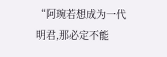“阿琬若想成为一代明君,那必定不能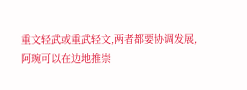重文轻武或重武轻文,两者都要协调发展,阿琬可以在边地推崇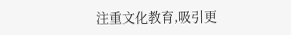注重文化教育,吸引更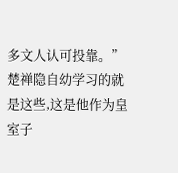多文人认可投靠。”楚禅隐自幼学习的就是这些,这是他作为皇室子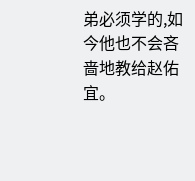弟必须学的,如今他也不会吝啬地教给赵佑宜。